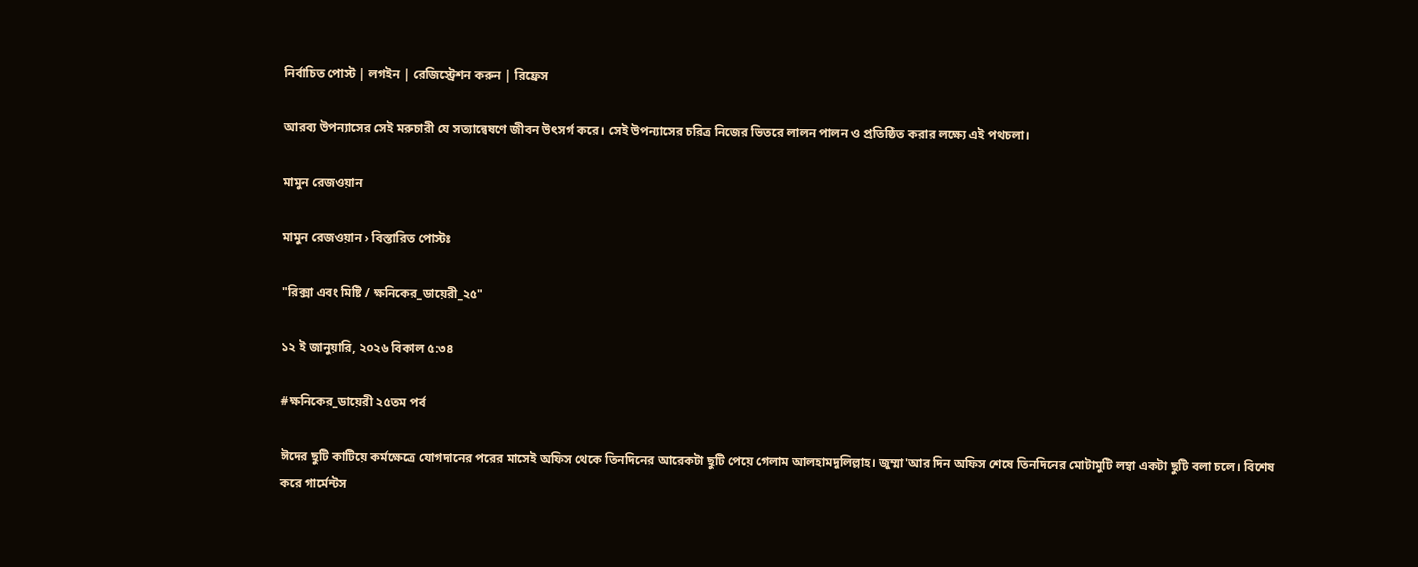নির্বাচিত পোস্ট | লগইন | রেজিস্ট্রেশন করুন | রিফ্রেস

আরব্য উপন্যাসের সেই মরুচারী যে সত্যান্বেষণে জীবন উৎসর্গ করে। সেই উপন্যাসের চরিত্র নিজের ভিতরে লালন পালন ও প্রতিষ্ঠিত করার লক্ষ্যে এই পথচলা।

মামুন রেজওয়ান

মামুন রেজওয়ান › বিস্তারিত পোস্টঃ

"রিক্সা এবং মিষ্টি / ক্ষনিকের_ডায়েরী_২৫"

১২ ই জানুয়ারি, ২০২৬ বিকাল ৫:৩৪

#ক্ষনিকের_ডায়েরী ২৫তম পর্ব

ঈদের ছুটি কাটিয়ে কর্মক্ষেত্রে যোগদানের পরের মাসেই অফিস থেকে তিনদিনের আরেকটা ছুটি পেয়ে গেলাম আলহামদুলিল্লাহ। জুম্মা'আর দিন অফিস শেষে তিনদিনের মোটামুটি লম্বা একটা ছুটি বলা চলে। বিশেষ করে গার্মেন্টস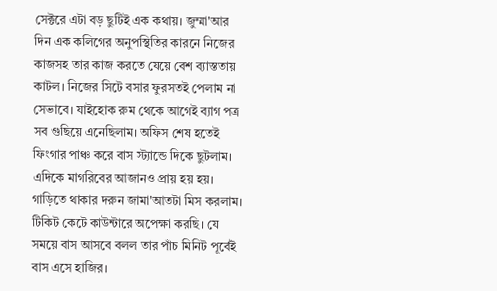সেক্টরে এটা বড় ছুটিই এক কথায়। জুম্মা'আর দিন এক কলিগের অনুপস্থিতির কারনে নিজের কাজসহ তার কাজ করতে যেয়ে বেশ ব্যাস্ততায় কাটল। নিজের সিটে বসার ফুরসতই পেলাম না সেভাবে। যাইহোক রুম থেকে আগেই ব্যাগ পত্র সব গুছিয়ে এনেছিলাম। অফিস শেষ হতেই ফিংগার পাঞ্চ করে বাস স্ট্যান্ডে দিকে ছুটলাম। এদিকে মাগরিবের আজানও প্রায় হয় হয়। গাড়িতে থাকার দরুন জামা'আতটা মিস করলাম। টিকিট কেটে কাউন্টারে অপেক্ষা করছি। যে সময়ে বাস আসবে বলল তার পাঁচ মিনিট পূর্বেই বাস এসে হাজির।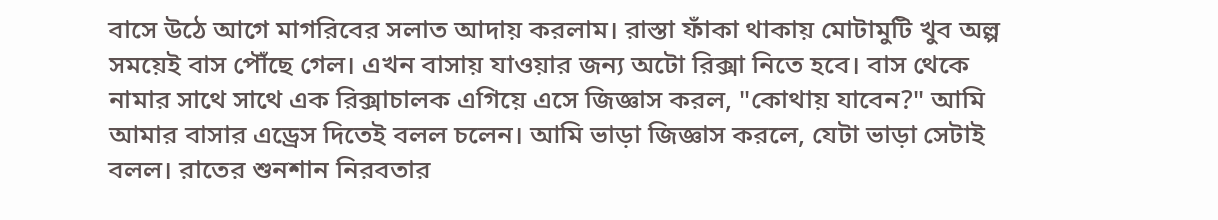বাসে উঠে আগে মাগরিবের সলাত আদায় করলাম। রাস্তা ফাঁকা থাকায় মোটামুটি খুব অল্প সময়েই বাস পৌঁছে গেল। এখন বাসায় যাওয়ার জন্য অটো রিক্সা নিতে হবে। বাস থেকে নামার সাথে সাথে এক রিক্সাচালক এগিয়ে এসে জিজ্ঞাস করল, "কোথায় যাবেন?" আমি আমার বাসার এড্রেস দিতেই বলল চলেন। আমি ভাড়া জিজ্ঞাস করলে, যেটা ভাড়া সেটাই বলল। রাতের শুনশান নিরবতার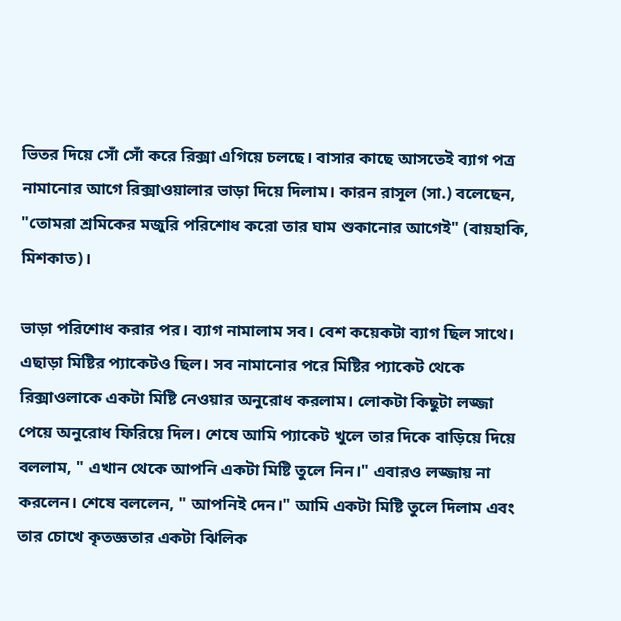ভিতর দিয়ে সোঁ সোঁ করে রিক্সা এগিয়ে চলছে। বাসার কাছে আসতেই ব্যাগ পত্র নামানোর আগে রিক্সাওয়ালার ভাড়া দিয়ে দিলাম। কারন রাসূল (সা.) বলেছেন, "তোমরা শ্রমিকের মজুরি পরিশোধ করো তার ঘাম শুকানোর আগেই" (বায়হাকি, মিশকাত)।

ভাড়া পরিশোধ করার পর। ব্যাগ নামালাম সব। বেশ কয়েকটা ব্যাগ ছিল সাথে। এছাড়া মিষ্টির প্যাকেটও ছিল। সব নামানোর পরে মিষ্টির প্যাকেট থেকে রিক্সাওলাকে একটা মিষ্টি নেওয়ার অনুরোধ করলাম। লোকটা কিছুটা লজ্জা পেয়ে অনুরোধ ফিরিয়ে দিল। শেষে আমি প্যাকেট খুলে তার দিকে বাড়িয়ে দিয়ে বললাম, " এখান থেকে আপনি একটা মিষ্টি তুলে নিন।" এবারও লজ্জায় না করলেন। শেষে বললেন, " আপনিই দেন।" আমি একটা মিষ্টি তুলে দিলাম এবং তার চোখে কৃতজ্ঞতার একটা ঝিলিক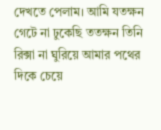দেখতে পেলাম। আমি যতক্ষন গেটে না ঢুকেছি ততক্ষন তিনি রিক্সা না ঘুরিয়ে আমার পথের দিকে চেয়ে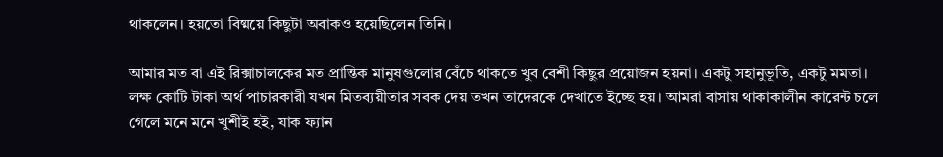থাকলেন। হয়তো বিষ্ময়ে কিছুটা অবাকও হয়েছিলেন তিনি।

আমার মত বা এই রিক্সাচালকের মত প্রান্তিক মানুষগুলোর বেঁচে থাকতে খুব বেশী কিছুর প্রয়োজন হয়না। একটু সহানুভূতি, একটু মমতা। লক্ষ কোটি টাকা অর্থ পাচারকারী যখন মিতব্যয়ীতার সবক দেয় তখন তাদেরকে দেখাতে ইচ্ছে হয়। আমরা বাসায় থাকাকালীন কারেন্ট চলে গেলে মনে মনে খুশীই হই, যাক ফ্যান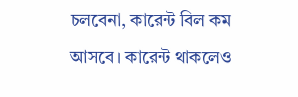চলবেনা, কারেন্ট বিল কম আসবে। কারেন্ট থাকলেও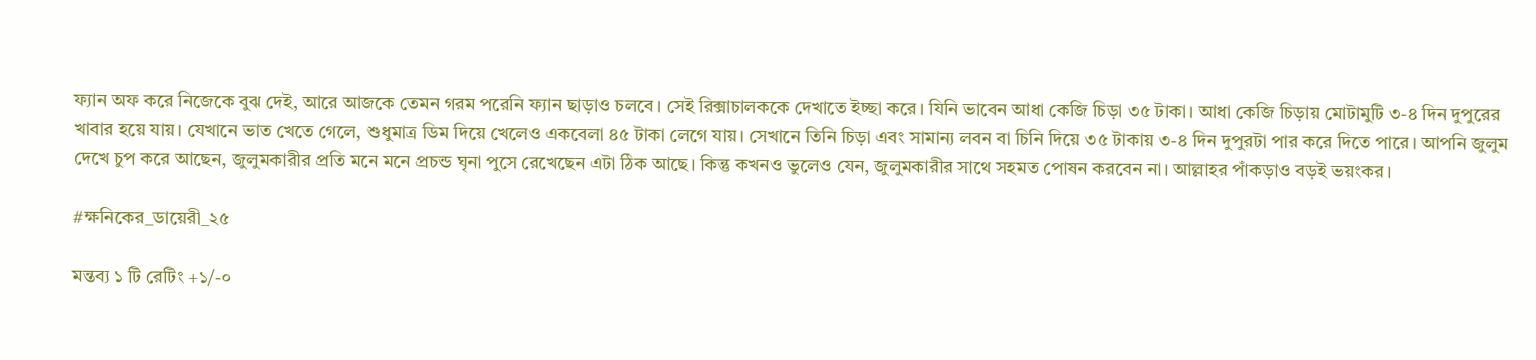ফ্যান অফ করে নিজেকে বুঝ দেই, আরে আজকে তেমন গরম পরেনি ফ্যান ছাড়াও চলবে। সেই রিক্সাচালককে দেখাতে ইচ্ছা করে। যিনি ভাবেন আধা কেজি চিড়া ৩৫ টাকা। আধা কেজি চিড়ায় মোটামুটি ৩-৪ দিন দুপুরের খাবার হয়ে যায়। যেখানে ভাত খেতে গেলে, শুধুমাত্র ডিম দিয়ে খেলেও একবেলা ৪৫ টাকা লেগে যায়। সেখানে তিনি চিড়া এবং সামান্য লবন বা চিনি দিয়ে ৩৫ টাকায় ৩-৪ দিন দুপুরটা পার করে দিতে পারে। আপনি জুলুম দেখে চুপ করে আছেন, জুলুমকারীর প্রতি মনে মনে প্রচন্ড ঘৃনা পুসে রেখেছেন এটা ঠিক আছে। কিন্তু কখনও ভুলেও যেন, জুলুমকারীর সাথে সহমত পোষন করবেন না। আল্লাহর পাঁকড়াও বড়ই ভয়ংকর।

#ক্ষনিকের_ডায়েরী_২৫

মন্তব্য ১ টি রেটিং +১/-০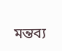মন্তব্য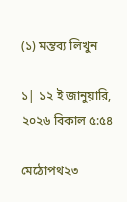(১) মন্তব্য লিখুন

১| ১২ ই জানুয়ারি, ২০২৬ বিকাল ৫:৫৪

মেঠোপথ২৩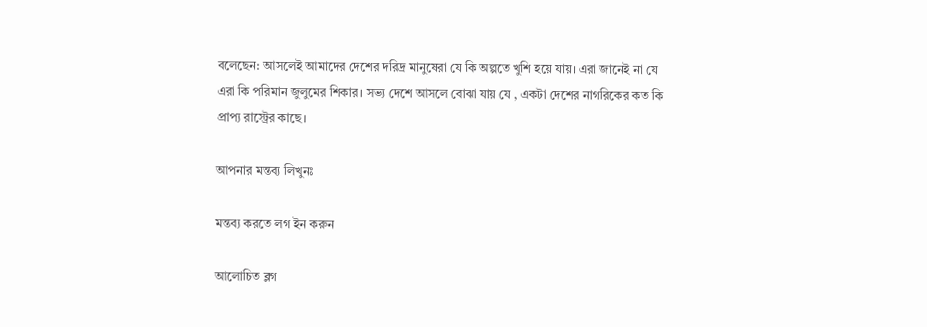বলেছেন: আসলেই আমাদের দেশের দরিদ্র মানুষেরা যে কি অল্পতে খুশি হয়ে যায়। এরা জানেই না যে এরা কি পরিমান জুলুমের শিকার। সভ্য দেশে আসলে বোঝা যায় যে , একটা দেশের নাগরিকের কত কি প্রাপ্য রাস্ট্রের কাছে।

আপনার মন্তব্য লিখুনঃ

মন্তব্য করতে লগ ইন করুন

আলোচিত ব্লগ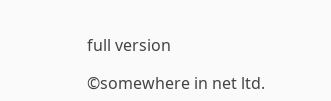full version

©somewhere in net ltd.